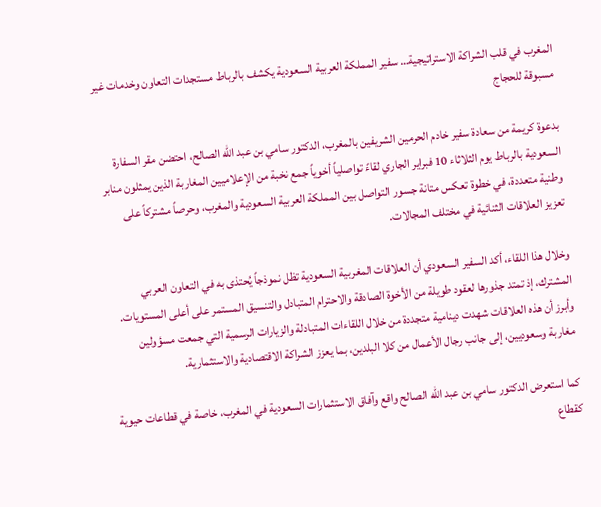المغرب في قلب الشراكة الاستراتيجية… سفير المملكة العربية السعودية يكشف بالرباط مستجدات التعاون وخدمات غير مسبوقة للحجاج

بدعوة كريمة من سعادة سفير خادم الحرمين الشريفين بالمغرب، الدكتور سامي بن عبد الله الصالح، احتضن مقر السفارة السعودية بالرباط يوم الثلاثاء 10 فبراير الجاري لقاءً تواصلياً أخوياً جمع نخبة من الإعلاميين المغاربة الذين يمثلون منابر وطنية متعددة، في خطوة تعكس متانة جسور التواصل بين المملكة العربية السعودية والمغرب، وحرصاً مشتركاً على تعزيز العلاقات الثنائية في مختلف المجالات.

وخلال هذا اللقاء، أكد السفير السعودي أن العلاقات المغربية السعودية تظل نموذجاً يُحتذى به في التعاون العربي المشترك، إذ تمتد جذورها لعقود طويلة من الأخوة الصادقة والاحترام المتبادل والتنسيق المستمر على أعلى المستويات. وأبرز أن هذه العلاقات شهدت دينامية متجددة من خلال اللقاءات المتبادلة والزيارات الرسمية التي جمعت مسؤولين مغاربة وسعوديين، إلى جانب رجال الأعمال من كلا البلدين، بما يعزز الشراكة الاقتصادية والاستثمارية.

كما استعرض الدكتور سامي بن عبد الله الصالح واقع وآفاق الاستثمارات السعودية في المغرب، خاصة في قطاعات حيوية كقطاع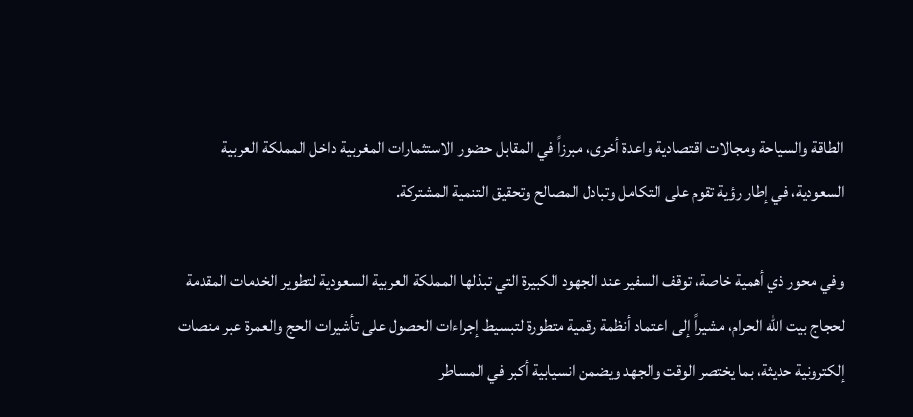الطاقة والسياحة ومجالات اقتصادية واعدة أخرى، مبرزاً في المقابل حضور الاستثمارات المغربية داخل المملكة العربية السعودية، في إطار رؤية تقوم على التكامل وتبادل المصالح وتحقيق التنمية المشتركة.

وفي محور ذي أهمية خاصة، توقف السفير عند الجهود الكبيرة التي تبذلها المملكة العربية السعودية لتطوير الخدمات المقدمة لحجاج بيت الله الحرام، مشيراً إلى اعتماد أنظمة رقمية متطورة لتبسيط إجراءات الحصول على تأشيرات الحج والعمرة عبر منصات إلكترونية حديثة، بما يختصر الوقت والجهد ويضمن انسيابية أكبر في المساطر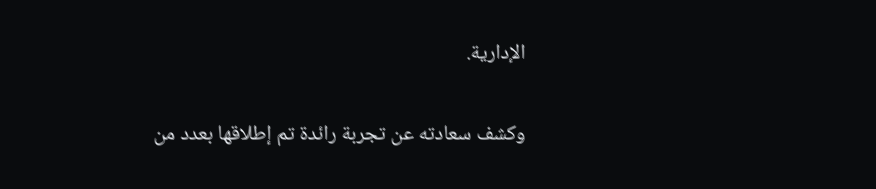الإدارية.

وكشف سعادته عن تجربة رائدة تم إطلاقها بعدد من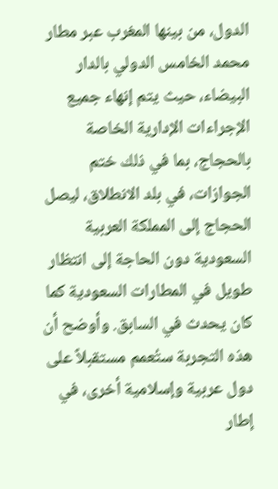الدول، من بينها المغرب عبر مطار محمد الخامس الدولي بالدار البيضاء، حيث يتم إنهاء جميع الإجراءات الإدارية الخاصة بالحجاج، بما في ذلك ختم الجوازات، في بلد الانطلاق، ليصل الحجاج إلى المملكة العربية السعودية دون الحاجة إلى انتظار طويل في المطارات السعودية كما كان يحدث في السابق. وأوضح أن هذه التجربة ستُعمم مستقبلاً على دول عربية وإسلامية أخرى، في إطار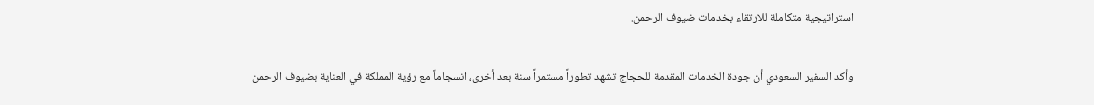استراتيجية متكاملة للارتقاء بخدمات ضيوف الرحمن.

وأكد السفير السعودي أن جودة الخدمات المقدمة للحجاج تشهد تطوراً مستمراً سنة بعد أخرى، انسجاماً مع رؤية المملكة في العناية بضيوف الرحمن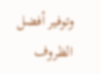وتوفير أفضل الظروف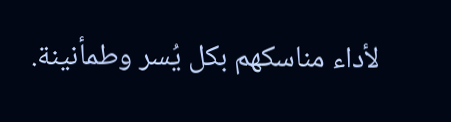لأداء مناسكهم بكل يُسر وطمأنينة.